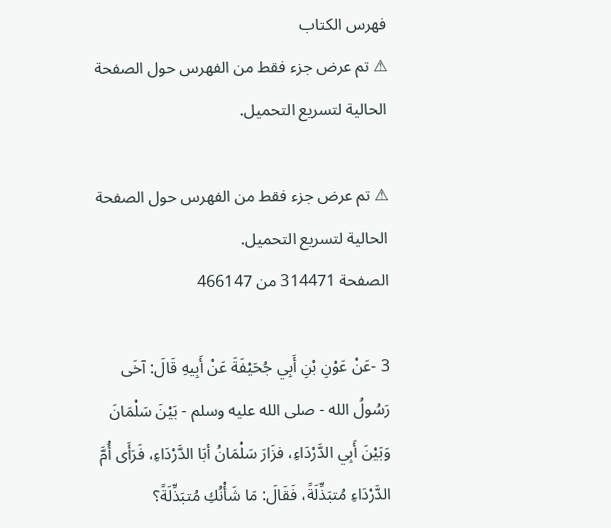فهرس الكتاب
⚠ تم عرض جزء فقط من الفهرس حول الصفحة الحالية لتسريع التحميل.

⚠ تم عرض جزء فقط من الفهرس حول الصفحة الحالية لتسريع التحميل.
الصفحة 314471 من 466147

3 -عَنْ عَوْنِ بْنِ أَبِي جُحَيْفَةَ عَنْ أَبِيهِ قَالَ: آخَى رَسُولُ الله - صلى الله عليه وسلم - بَيْنَ سَلْمَانَ وَبَيْنَ أَبِي الدَّرْدَاءِ، فزَارَ سَلْمَانُ أبَا الدَّرْدَاءِ، فَرَأَى أُمَّ الدَّرْدَاءِ مُتبَذِّلَةً، فَقَالَ: مَا شَأْنُكِ مُتبَذِّلَةً؟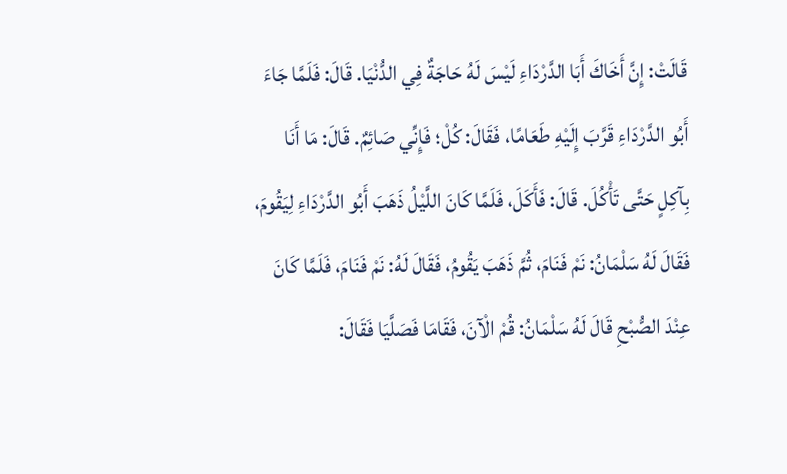قَالَتْ: إِنَّ أَخَاكَ أَبَا الدَّرْدَاءِ لَيْسَ لَهُ حَاجَةٌ فِي الدُّنْيَا. قَالَ: فَلَمَّا جَاءَ أَبُو الدَّرْدَاءِ قَرَّبَ إِلَيْهِ طَعَامًا، فَقَالَ: كُلْ؛ فَإِنِّي صَائِمٌ. قَالَ: مَا أَنَا بِآكِلٍ حَتَّى تَأْكُلَ. قَالَ: فَأَكَلَ، فَلَمَّا كَانَ اللَّيْلُ ذَهَبَ أَبُو الدَّرْدَاءِ لِيَقُومَ، فَقَالَ لَهُ سَلْمَانُ: نَمْ فَنَامَ، ثُمَّ ذَهَبَ يَقُومُ، فَقَالَ لَهُ: نَمْ فَنَامَ، فَلَمَّا كَانَ عِنْدَ الصُّبْحِ قَالَ لَهُ سَلْمَانُ: قُمْ الْآنَ، فَقَامَا فَصَلَّيَا فَقَالَ: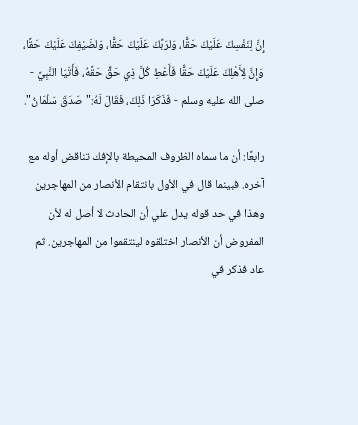إِنَّ لِنَفْسِكَ عَلَيْكَ حَقًّا، وَلرَبِّكَ عَلَيْكَ حَقًّا، وَلضَيْفِكَ عَلَيْكَ حَقًا، وَإِنَّ لِأَهْلِكَ عَلَيْكَ حَقًّا فَأَعْطِ كُلَّ ذِي حَقٍّ حَقَّهُ، فَأَتَيَا النَّبِيَّ - صلى الله عليه وسلم - فَذَكَرَا ذَلِكَ، فَقَالَ لَهُ:"صَدَقَ سَلْمَانُ".

رابعًا: أن ما سماه الظروف المحيطة بالإفك تناقض أوله مع آخره. فبينما قال في الأول بانتقام الأنصار من المهاجرين وهذا في حد قوله يدل علي أن الحادث لا أصل له لأن المفروض أن الأنصار اختلقوه لينتقموا من المهاجرين. ثم عاد فذكر في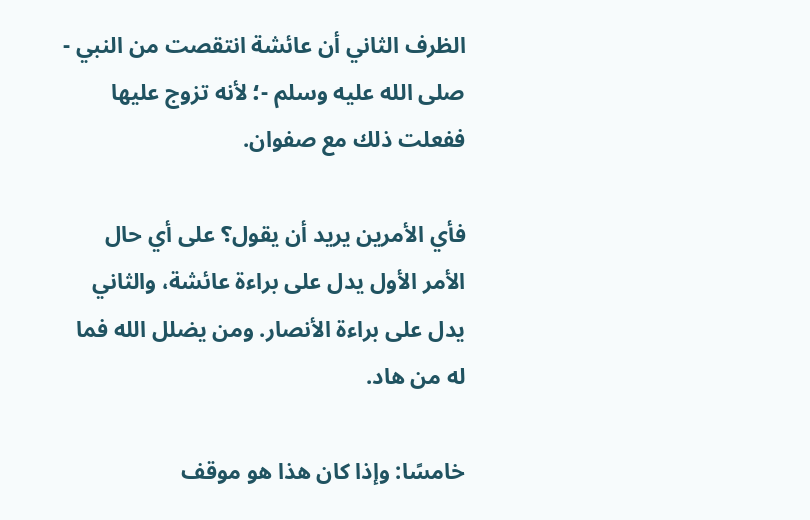الظرف الثاني أن عائشة انتقصت من النبي - صلى الله عليه وسلم -؛ لأنه تزوج عليها ففعلت ذلك مع صفوان.

فأي الأمرين يريد أن يقول؟ على أي حال الأمر الأول يدل على براءة عائشة، والثاني يدل على براءة الأنصار. ومن يضلل الله فما له من هاد.

خامسًا: وإذا كان هذا هو موقف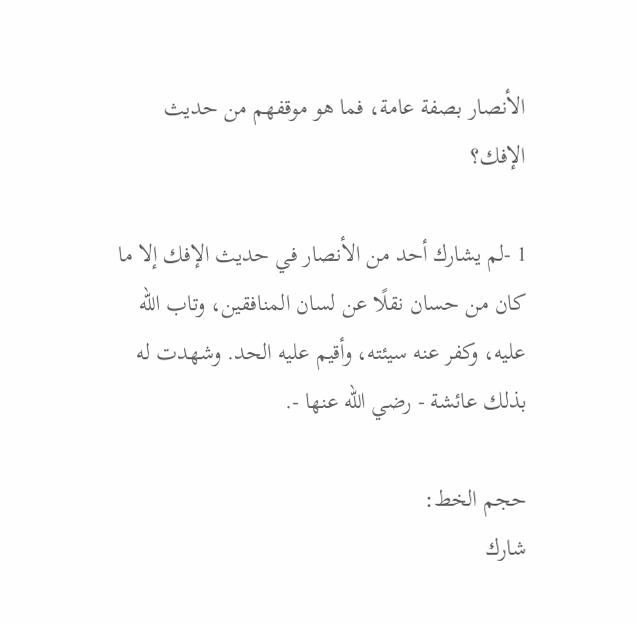الأنصار بصفة عامة، فما هو موقفهم من حديث الإفك؟

1 -لم يشارك أحد من الأنصار في حديث الإفك إلا ما كان من حسان نقلًا عن لسان المنافقين، وتاب الله عليه، وكفر عنه سيئته، وأقيم عليه الحد. وشهدت له بذلك عائشة - رضي الله عنها -.

حجم الخط:
شارك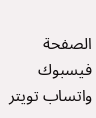الصفحة
فيسبوك واتساب تويتر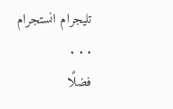تليجرام انستجرام
. . .
فضلًا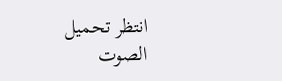انتظر تحميل الصوت